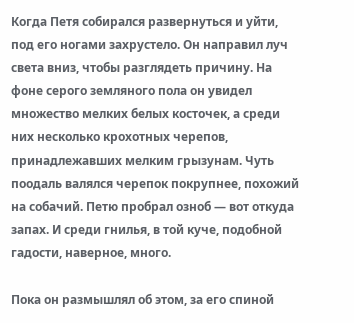Когда Петя собирался развернуться и уйти, под его ногами захрустело. Он направил луч света вниз, чтобы разглядеть причину. На фоне серого земляного пола он увидел множество мелких белых косточек, а среди них несколько крохотных черепов, принадлежавших мелким грызунам. Чуть поодаль валялся черепок покрупнее, похожий на собачий. Петю пробрал озноб — вот откуда запах. И среди гнилья, в той куче, подобной гадости, наверное, много.

Пока он размышлял об этом, за его спиной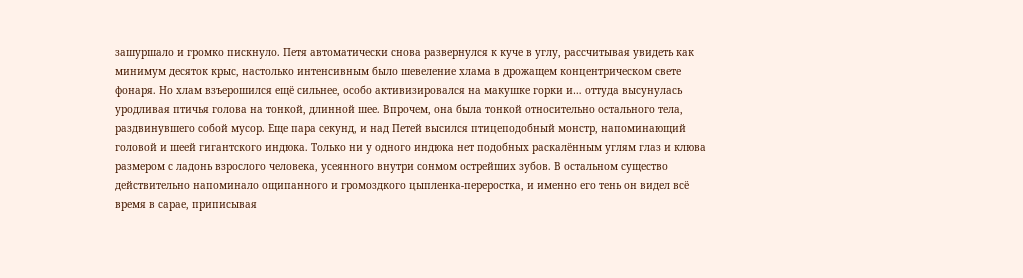зашуршало и громко пискнуло. Петя автоматически снова развернулся к куче в углу, рассчитывая увидеть как минимум десяток крыс, настолько интенсивным было шевеление хлама в дрожащем концентрическом свете фонаря. Но хлам взъерошился ещё сильнее, особо активизировался на макушке горки и… оттуда высунулась уродливая птичья голова на тонкой, длинной шее. Впрочем, она была тонкой относительно остального тела, раздвинувшего собой мусор. Еще пара секунд, и над Петей высился птицеподобный монстр, напоминающий головой и шеей гигантского индюка. Только ни у одного индюка нет подобных раскалённым углям глаз и клюва размером с ладонь взрослого человека, усеянного внутри сонмом острейших зубов. В остальном существо действительно напоминало ощипанного и громоздкого цыпленка-переростка, и именно его тень он видел всё время в сарае, приписывая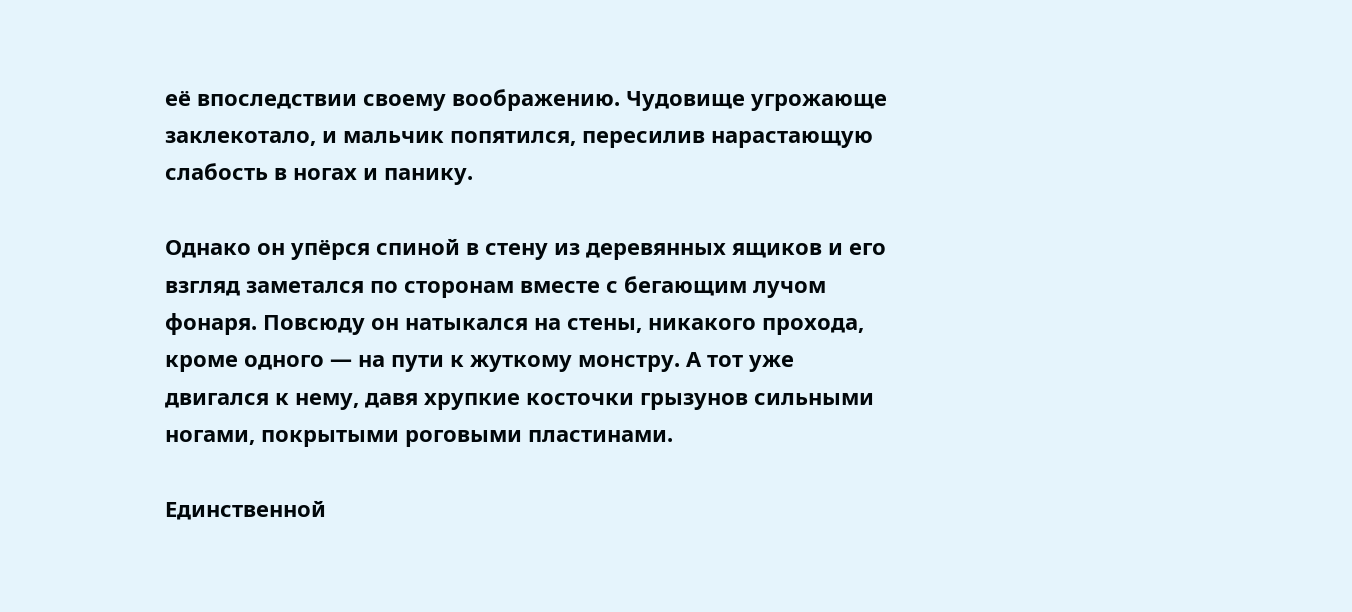её впоследствии своему воображению. Чудовище угрожающе заклекотало, и мальчик попятился, пересилив нарастающую слабость в ногах и панику.

Однако он упёрся спиной в стену из деревянных ящиков и его взгляд заметался по сторонам вместе с бегающим лучом фонаря. Повсюду он натыкался на стены, никакого прохода, кроме одного — на пути к жуткому монстру. А тот уже двигался к нему, давя хрупкие косточки грызунов сильными ногами, покрытыми роговыми пластинами.

Единственной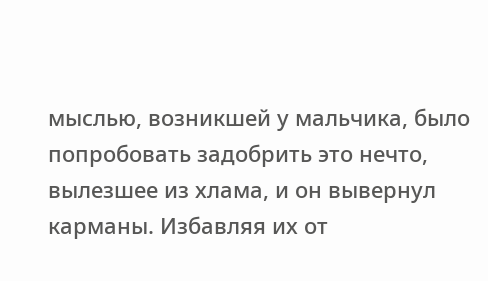мыслью, возникшей у мальчика, было попробовать задобрить это нечто, вылезшее из хлама, и он вывернул карманы. Избавляя их от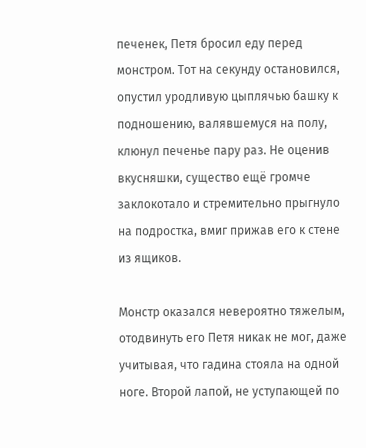печенек, Петя бросил еду перед монстром. Тот на секунду остановился, опустил уродливую цыплячью башку к подношению, валявшемуся на полу, клюнул печенье пару раз. Не оценив вкусняшки, существо ещё громче заклокотало и стремительно прыгнуло на подростка, вмиг прижав его к стене из ящиков.

Монстр оказался невероятно тяжелым, отодвинуть его Петя никак не мог, даже учитывая, что гадина стояла на одной ноге. Второй лапой, не уступающей по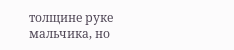толщине руке мальчика, но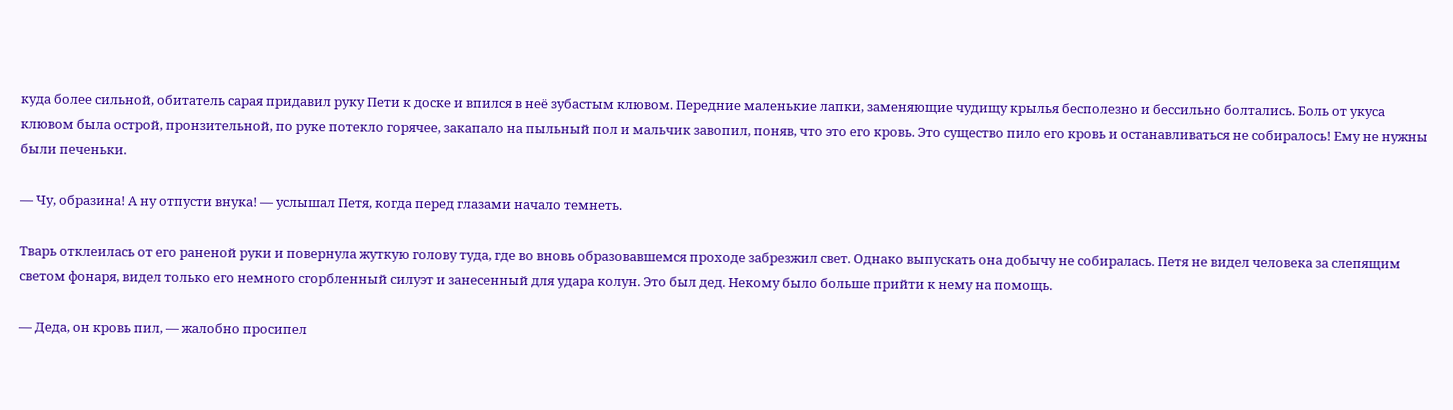куда более сильной, обитатель сарая придавил руку Пети к доске и впился в неё зубастым клювом. Передние маленькие лапки, заменяющие чудищу крылья бесполезно и бессильно болтались. Боль от укуса клювом была острой, пронзительной, по руке потекло горячее, закапало на пыльный пол и мальчик завопил, поняв, что это его кровь. Это существо пило его кровь и останавливаться не собиралось! Ему не нужны были печеньки.

— Чу, образина! А ну отпусти внука! — услышал Петя, когда перед глазами начало темнеть.

Тварь отклеилась от его раненой руки и повернула жуткую голову туда, где во вновь образовавшемся проходе забрезжил свет. Однако выпускать она добычу не собиралась. Петя не видел человека за слепящим светом фонаря, видел только его немного сгорбленный силуэт и занесенный для удара колун. Это был дед. Некому было больше прийти к нему на помощь.

— Деда, он кровь пил, — жалобно просипел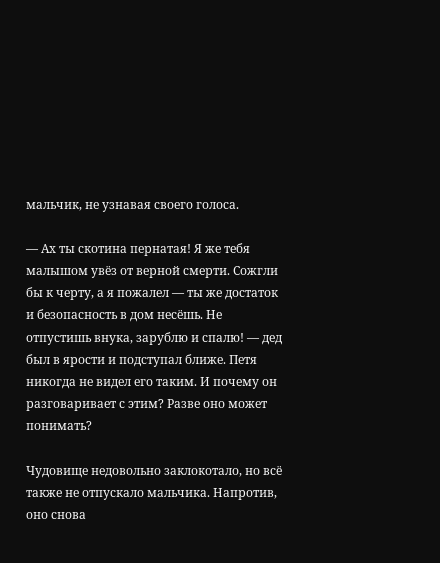мальчик, не узнавая своего голоса.

— Ах ты скотина пернатая! Я же тебя малышом увёз от верной смерти. Сожгли бы к черту, а я пожалел — ты же достаток и безопасность в дом несёшь. Не отпустишь внука, зарублю и спалю! — дед был в ярости и подступал ближе. Петя никогда не видел его таким. И почему он разговаривает с этим? Разве оно может понимать?

Чудовище недовольно заклокотало, но всё также не отпускало мальчика. Напротив, оно снова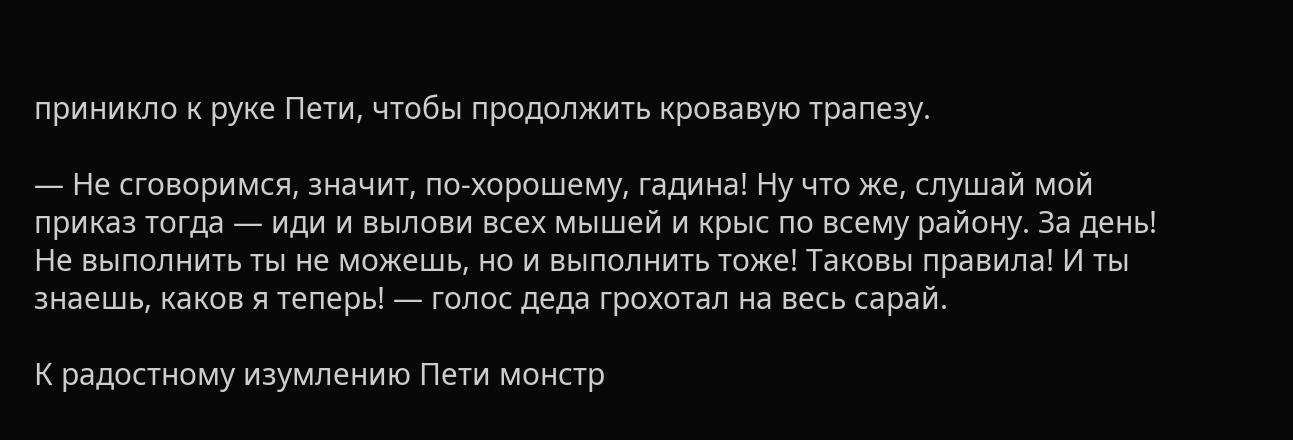приникло к руке Пети, чтобы продолжить кровавую трапезу.

— Не сговоримся, значит, по-хорошему, гадина! Ну что же, слушай мой приказ тогда — иди и вылови всех мышей и крыс по всему району. За день! Не выполнить ты не можешь, но и выполнить тоже! Таковы правила! И ты знаешь, каков я теперь! — голос деда грохотал на весь сарай.

К радостному изумлению Пети монстр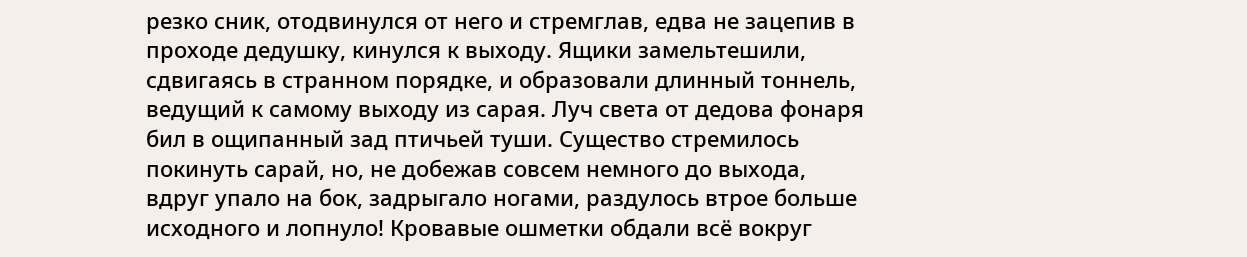резко сник, отодвинулся от него и стремглав, едва не зацепив в проходе дедушку, кинулся к выходу. Ящики замельтешили, сдвигаясь в странном порядке, и образовали длинный тоннель, ведущий к самому выходу из сарая. Луч света от дедова фонаря бил в ощипанный зад птичьей туши. Существо стремилось покинуть сарай, но, не добежав совсем немного до выхода, вдруг упало на бок, задрыгало ногами, раздулось втрое больше исходного и лопнуло! Кровавые ошметки обдали всё вокруг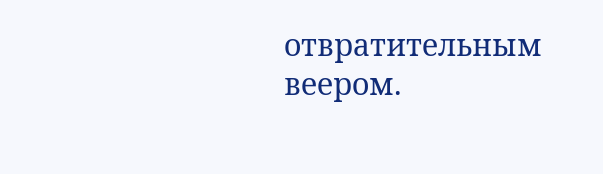отвратительным веером.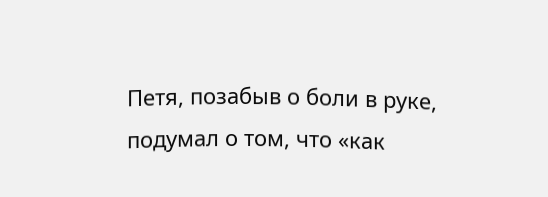Петя, позабыв о боли в руке, подумал о том, что «как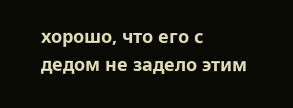хорошо, что его с дедом не задело этим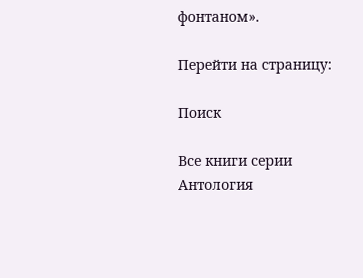фонтаном».

Перейти на страницу:

Поиск

Все книги серии Антология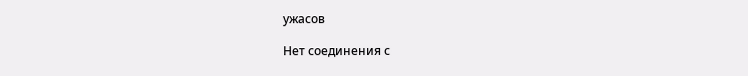ужасов

Нет соединения с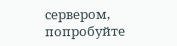сервером, попробуйте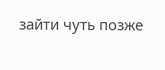зайти чуть позже